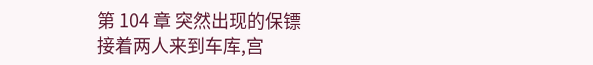第 104 章 突然出现的保镖
接着两人来到车库,宫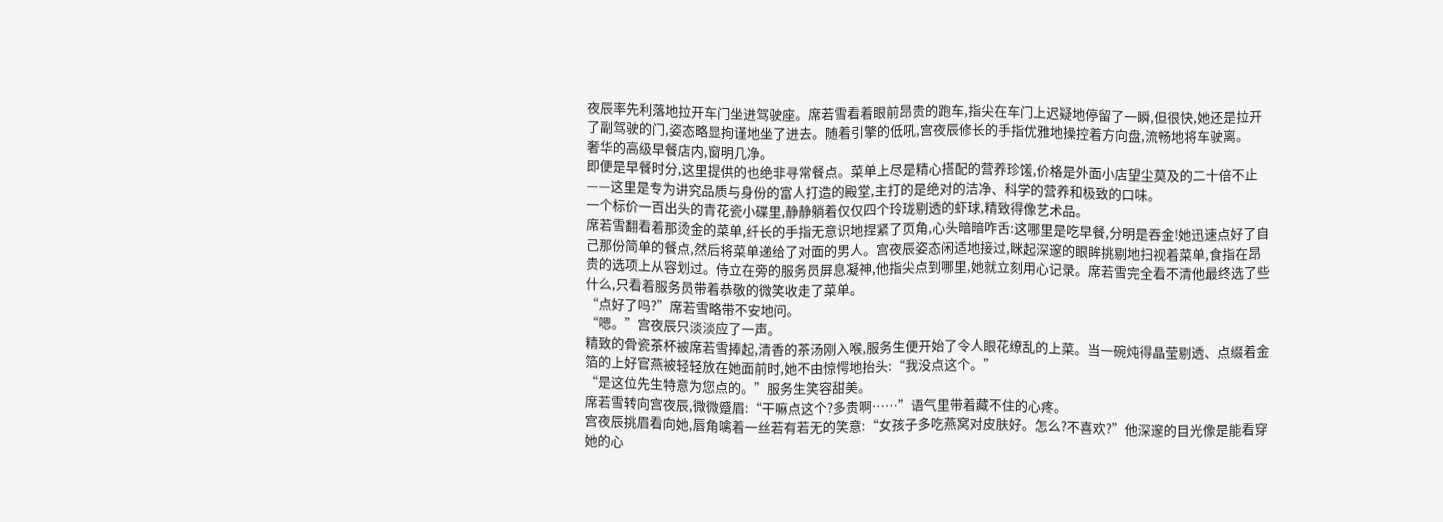夜辰率先利落地拉开车门坐进驾驶座。席若雪看着眼前昂贵的跑车,指尖在车门上迟疑地停留了一瞬,但很快,她还是拉开了副驾驶的门,姿态略显拘谨地坐了进去。随着引擎的低吼,宫夜辰修长的手指优雅地操控着方向盘,流畅地将车驶离。
奢华的高级早餐店内,窗明几净。
即便是早餐时分,这里提供的也绝非寻常餐点。菜单上尽是精心搭配的营养珍馐,价格是外面小店望尘莫及的二十倍不止——这里是专为讲究品质与身份的富人打造的殿堂,主打的是绝对的洁净、科学的营养和极致的口味。
一个标价一百出头的青花瓷小碟里,静静躺着仅仅四个玲珑剔透的虾球,精致得像艺术品。
席若雪翻看着那烫金的菜单,纤长的手指无意识地捏紧了页角,心头暗暗咋舌:这哪里是吃早餐,分明是吞金!她迅速点好了自己那份简单的餐点,然后将菜单递给了对面的男人。宫夜辰姿态闲适地接过,眯起深邃的眼眸挑剔地扫视着菜单,食指在昂贵的选项上从容划过。侍立在旁的服务员屏息凝神,他指尖点到哪里,她就立刻用心记录。席若雪完全看不清他最终选了些什么,只看着服务员带着恭敬的微笑收走了菜单。
“点好了吗?”席若雪略带不安地问。
“嗯。”宫夜辰只淡淡应了一声。
精致的骨瓷茶杯被席若雪捧起,清香的茶汤刚入喉,服务生便开始了令人眼花缭乱的上菜。当一碗炖得晶莹剔透、点缀着金箔的上好官燕被轻轻放在她面前时,她不由惊愕地抬头:“我没点这个。”
“是这位先生特意为您点的。”服务生笑容甜美。
席若雪转向宫夜辰,微微蹙眉:“干嘛点这个?多贵啊……”语气里带着藏不住的心疼。
宫夜辰挑眉看向她,唇角噙着一丝若有若无的笑意:“女孩子多吃燕窝对皮肤好。怎么?不喜欢?”他深邃的目光像是能看穿她的心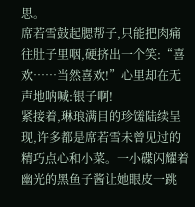思。
席若雪鼓起腮帮子,只能把肉痛往肚子里咽,硬挤出一个笑:“喜欢……当然喜欢!”心里却在无声地呐喊:银子啊!
紧接着,琳琅满目的珍馐陆续呈现,许多都是席若雪未曾见过的精巧点心和小菜。一小碟闪耀着幽光的黑鱼子酱让她眼皮一跳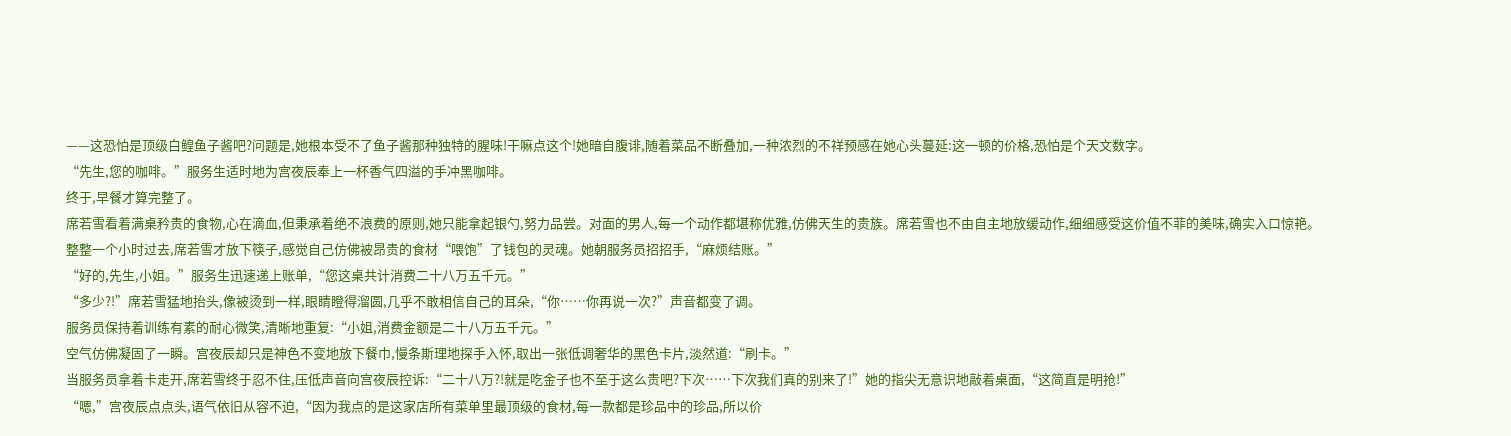——这恐怕是顶级白鳇鱼子酱吧?问题是,她根本受不了鱼子酱那种独特的腥味!干嘛点这个!她暗自腹诽,随着菜品不断叠加,一种浓烈的不祥预感在她心头蔓延:这一顿的价格,恐怕是个天文数字。
“先生,您的咖啡。”服务生适时地为宫夜辰奉上一杯香气四溢的手冲黑咖啡。
终于,早餐才算完整了。
席若雪看着满桌矜贵的食物,心在滴血,但秉承着绝不浪费的原则,她只能拿起银勺,努力品尝。对面的男人,每一个动作都堪称优雅,仿佛天生的贵族。席若雪也不由自主地放缓动作,细细感受这价值不菲的美味,确实入口惊艳。
整整一个小时过去,席若雪才放下筷子,感觉自己仿佛被昂贵的食材“喂饱”了钱包的灵魂。她朝服务员招招手,“麻烦结账。”
“好的,先生,小姐。”服务生迅速递上账单,“您这桌共计消费二十八万五千元。”
“多少?!”席若雪猛地抬头,像被烫到一样,眼睛瞪得溜圆,几乎不敢相信自己的耳朵,“你……你再说一次?”声音都变了调。
服务员保持着训练有素的耐心微笑,清晰地重复:“小姐,消费金额是二十八万五千元。”
空气仿佛凝固了一瞬。宫夜辰却只是神色不变地放下餐巾,慢条斯理地探手入怀,取出一张低调奢华的黑色卡片,淡然道:“刷卡。”
当服务员拿着卡走开,席若雪终于忍不住,压低声音向宫夜辰控诉:“二十八万?!就是吃金子也不至于这么贵吧?下次……下次我们真的别来了!”她的指尖无意识地敲着桌面,“这简直是明抢!”
“嗯,”宫夜辰点点头,语气依旧从容不迫,“因为我点的是这家店所有菜单里最顶级的食材,每一款都是珍品中的珍品,所以价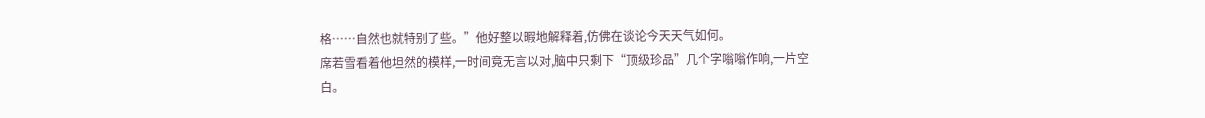格……自然也就特别了些。”他好整以暇地解释着,仿佛在谈论今天天气如何。
席若雪看着他坦然的模样,一时间竟无言以对,脑中只剩下“顶级珍品”几个字嗡嗡作响,一片空白。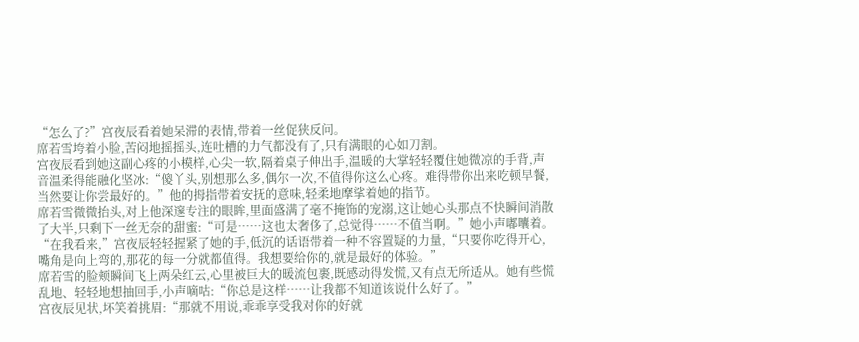“怎么了?”宫夜辰看着她呆滞的表情,带着一丝促狭反问。
席若雪垮着小脸,苦闷地摇摇头,连吐槽的力气都没有了,只有满眼的心如刀割。
宫夜辰看到她这副心疼的小模样,心尖一软,隔着桌子伸出手,温暖的大掌轻轻覆住她微凉的手背,声音温柔得能融化坚冰:“傻丫头,别想那么多,偶尔一次,不值得你这么心疼。难得带你出来吃顿早餐,当然要让你尝最好的。”他的拇指带着安抚的意味,轻柔地摩挲着她的指节。
席若雪微微抬头,对上他深邃专注的眼眸,里面盛满了毫不掩饰的宠溺,这让她心头那点不快瞬间消散了大半,只剩下一丝无奈的甜蜜:“可是……这也太奢侈了,总觉得……不值当啊。”她小声嘟囔着。
“在我看来,”宫夜辰轻轻握紧了她的手,低沉的话语带着一种不容置疑的力量,“只要你吃得开心,嘴角是向上弯的,那花的每一分就都值得。我想要给你的,就是最好的体验。”
席若雪的脸颊瞬间飞上两朵红云,心里被巨大的暖流包裹,既感动得发慌,又有点无所适从。她有些慌乱地、轻轻地想抽回手,小声嘀咕:“你总是这样……让我都不知道该说什么好了。”
宫夜辰见状,坏笑着挑眉:“那就不用说,乖乖享受我对你的好就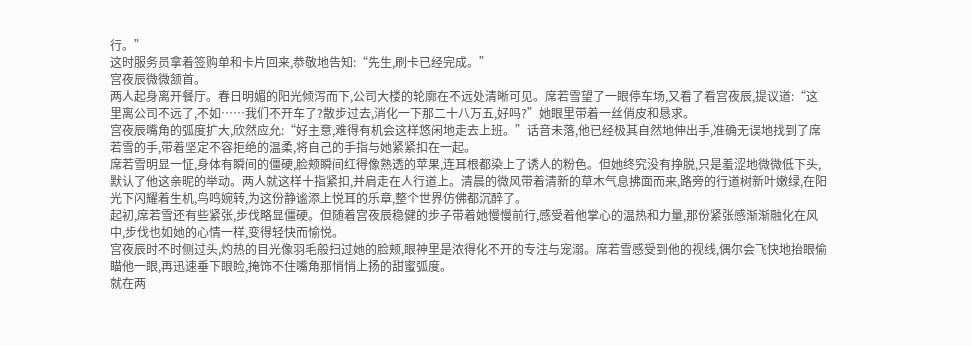行。”
这时服务员拿着签购单和卡片回来,恭敬地告知:“先生,刷卡已经完成。”
宫夜辰微微颔首。
两人起身离开餐厅。春日明媚的阳光倾泻而下,公司大楼的轮廓在不远处清晰可见。席若雪望了一眼停车场,又看了看宫夜辰,提议道:“这里离公司不远了,不如……我们不开车了?散步过去,消化一下那二十八万五,好吗?”她眼里带着一丝俏皮和恳求。
宫夜辰嘴角的弧度扩大,欣然应允:“好主意,难得有机会这样悠闲地走去上班。”话音未落,他已经极其自然地伸出手,准确无误地找到了席若雪的手,带着坚定不容拒绝的温柔,将自己的手指与她紧紧扣在一起。
席若雪明显一怔,身体有瞬间的僵硬,脸颊瞬间红得像熟透的苹果,连耳根都染上了诱人的粉色。但她终究没有挣脱,只是羞涩地微微低下头,默认了他这亲昵的举动。两人就这样十指紧扣,并肩走在人行道上。清晨的微风带着清新的草木气息拂面而来,路旁的行道树新叶嫩绿,在阳光下闪耀着生机,鸟鸣婉转,为这份静谧添上悦耳的乐章,整个世界仿佛都沉醉了。
起初,席若雪还有些紧张,步伐略显僵硬。但随着宫夜辰稳健的步子带着她慢慢前行,感受着他掌心的温热和力量,那份紧张感渐渐融化在风中,步伐也如她的心情一样,变得轻快而愉悦。
宫夜辰时不时侧过头,灼热的目光像羽毛般扫过她的脸颊,眼神里是浓得化不开的专注与宠溺。席若雪感受到他的视线,偶尔会飞快地抬眼偷瞄他一眼,再迅速垂下眼睑,掩饰不住嘴角那悄悄上扬的甜蜜弧度。
就在两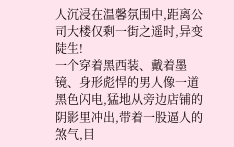人沉浸在温馨氛围中,距离公司大楼仅剩一街之遥时,异变陡生!
一个穿着黑西装、戴着墨镜、身形彪悍的男人像一道黑色闪电,猛地从旁边店铺的阴影里冲出,带着一股逼人的煞气,目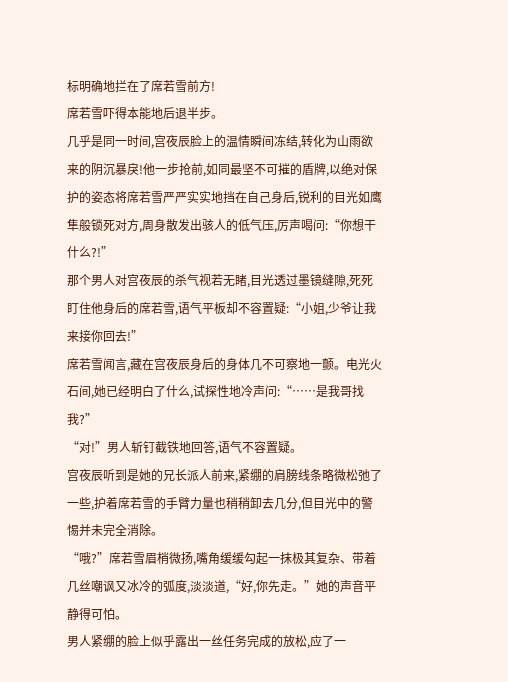标明确地拦在了席若雪前方!
席若雪吓得本能地后退半步。
几乎是同一时间,宫夜辰脸上的温情瞬间冻结,转化为山雨欲来的阴沉暴戾!他一步抢前,如同最坚不可摧的盾牌,以绝对保护的姿态将席若雪严严实实地挡在自己身后,锐利的目光如鹰隼般锁死对方,周身散发出骇人的低气压,厉声喝问:“你想干什么?!”
那个男人对宫夜辰的杀气视若无睹,目光透过墨镜缝隙,死死盯住他身后的席若雪,语气平板却不容置疑:“小姐,少爷让我来接你回去!”
席若雪闻言,藏在宫夜辰身后的身体几不可察地一颤。电光火石间,她已经明白了什么,试探性地冷声问:“……是我哥找我?”
“对!”男人斩钉截铁地回答,语气不容置疑。
宫夜辰听到是她的兄长派人前来,紧绷的肩膀线条略微松弛了一些,护着席若雪的手臂力量也稍稍卸去几分,但目光中的警惕并未完全消除。
“哦?”席若雪眉梢微扬,嘴角缓缓勾起一抹极其复杂、带着几丝嘲讽又冰冷的弧度,淡淡道,“好,你先走。”她的声音平静得可怕。
男人紧绷的脸上似乎露出一丝任务完成的放松,应了一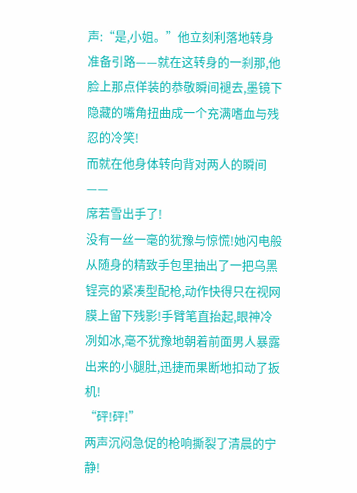声:“是,小姐。”他立刻利落地转身准备引路——就在这转身的一刹那,他脸上那点佯装的恭敬瞬间褪去,墨镜下隐藏的嘴角扭曲成一个充满嗜血与残忍的冷笑!
而就在他身体转向背对两人的瞬间——
席若雪出手了!
没有一丝一毫的犹豫与惊慌!她闪电般从随身的精致手包里抽出了一把乌黑锃亮的紧凑型配枪,动作快得只在视网膜上留下残影!手臂笔直抬起,眼神冷冽如冰,毫不犹豫地朝着前面男人暴露出来的小腿肚,迅捷而果断地扣动了扳机!
“砰!砰!”
两声沉闷急促的枪响撕裂了清晨的宁静!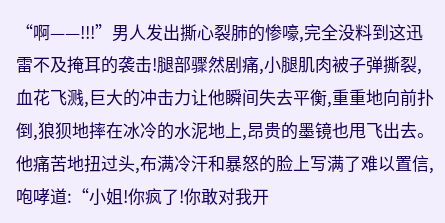“啊——!!!”男人发出撕心裂肺的惨嚎,完全没料到这迅雷不及掩耳的袭击!腿部骤然剧痛,小腿肌肉被子弹撕裂,血花飞溅,巨大的冲击力让他瞬间失去平衡,重重地向前扑倒,狼狈地摔在冰冷的水泥地上,昂贵的墨镜也甩飞出去。他痛苦地扭过头,布满冷汗和暴怒的脸上写满了难以置信,咆哮道:“小姐!你疯了!你敢对我开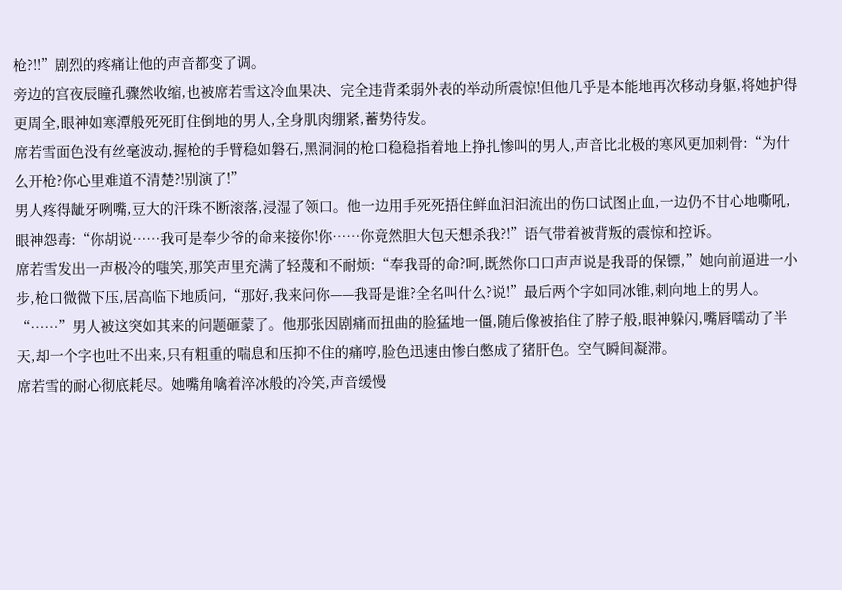枪?!!”剧烈的疼痛让他的声音都变了调。
旁边的宫夜辰瞳孔骤然收缩,也被席若雪这冷血果决、完全违背柔弱外表的举动所震惊!但他几乎是本能地再次移动身躯,将她护得更周全,眼神如寒潭般死死盯住倒地的男人,全身肌肉绷紧,蓄势待发。
席若雪面色没有丝毫波动,握枪的手臂稳如磐石,黑洞洞的枪口稳稳指着地上挣扎惨叫的男人,声音比北极的寒风更加刺骨:“为什么开枪?你心里难道不清楚?!别演了!”
男人疼得龇牙咧嘴,豆大的汗珠不断滚落,浸湿了领口。他一边用手死死捂住鲜血汩汩流出的伤口试图止血,一边仍不甘心地嘶吼,眼神怨毒:“你胡说……我可是奉少爷的命来接你!你……你竟然胆大包天想杀我?!”语气带着被背叛的震惊和控诉。
席若雪发出一声极冷的嗤笑,那笑声里充满了轻蔑和不耐烦:“奉我哥的命?呵,既然你口口声声说是我哥的保镖,”她向前逼进一小步,枪口微微下压,居高临下地质问,“那好,我来问你——我哥是谁?全名叫什么?说!”最后两个字如同冰锥,刺向地上的男人。
“……”男人被这突如其来的问题砸蒙了。他那张因剧痛而扭曲的脸猛地一僵,随后像被掐住了脖子般,眼神躲闪,嘴唇嚅动了半天,却一个字也吐不出来,只有粗重的喘息和压抑不住的痛哼,脸色迅速由惨白憋成了猪肝色。空气瞬间凝滞。
席若雪的耐心彻底耗尽。她嘴角噙着淬冰般的冷笑,声音缓慢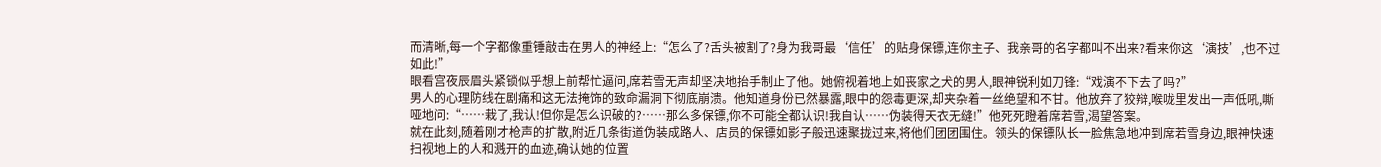而清晰,每一个字都像重锤敲击在男人的神经上:“怎么了?舌头被割了?身为我哥最‘信任’的贴身保镖,连你主子、我亲哥的名字都叫不出来?看来你这‘演技’,也不过如此!”
眼看宫夜辰眉头紧锁似乎想上前帮忙逼问,席若雪无声却坚决地抬手制止了他。她俯视着地上如丧家之犬的男人,眼神锐利如刀锋:“戏演不下去了吗?”
男人的心理防线在剧痛和这无法掩饰的致命漏洞下彻底崩溃。他知道身份已然暴露,眼中的怨毒更深,却夹杂着一丝绝望和不甘。他放弃了狡辩,喉咙里发出一声低吼,嘶哑地问:“……栽了,我认!但你是怎么识破的?……那么多保镖,你不可能全都认识!我自认……伪装得天衣无缝!”他死死瞪着席若雪,渴望答案。
就在此刻,随着刚才枪声的扩散,附近几条街道伪装成路人、店员的保镖如影子般迅速聚拢过来,将他们团团围住。领头的保镖队长一脸焦急地冲到席若雪身边,眼神快速扫视地上的人和溅开的血迹,确认她的位置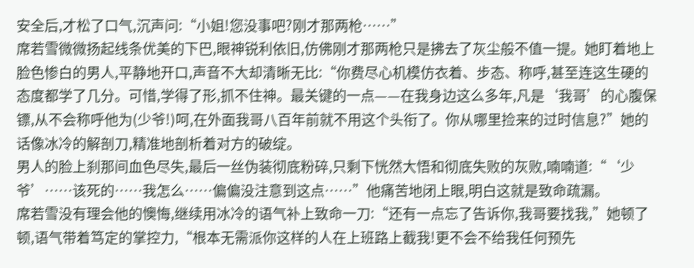安全后,才松了口气,沉声问:“小姐!您没事吧?刚才那两枪……”
席若雪微微扬起线条优美的下巴,眼神锐利依旧,仿佛刚才那两枪只是拂去了灰尘般不值一提。她盯着地上脸色惨白的男人,平静地开口,声音不大却清晰无比:“你费尽心机模仿衣着、步态、称呼,甚至连这生硬的态度都学了几分。可惜,学得了形,抓不住神。最关键的一点——在我身边这么多年,凡是‘我哥’的心腹保镖,从不会称呼他为(少爷!)呵,在外面我哥八百年前就不用这个头衔了。你从哪里捡来的过时信息?”她的话像冰冷的解剖刀,精准地剖析着对方的破绽。
男人的脸上刹那间血色尽失,最后一丝伪装彻底粉碎,只剩下恍然大悟和彻底失败的灰败,喃喃道:“‘少爷’……该死的……我怎么……偏偏没注意到这点……”他痛苦地闭上眼,明白这就是致命疏漏。
席若雪没有理会他的懊悔,继续用冰冷的语气补上致命一刀:“还有一点忘了告诉你,我哥要找我,”她顿了顿,语气带着笃定的掌控力,“根本无需派你这样的人在上班路上截我!更不会不给我任何预先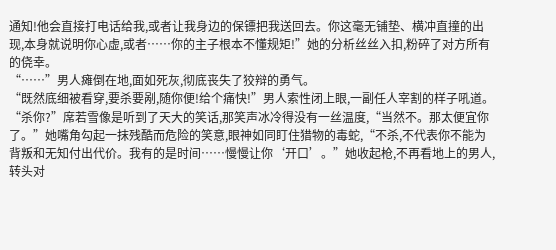通知!他会直接打电话给我,或者让我身边的保镖把我送回去。你这毫无铺垫、横冲直撞的出现,本身就说明你心虚,或者……你的主子根本不懂规矩!”她的分析丝丝入扣,粉碎了对方所有的侥幸。
“……”男人瘫倒在地,面如死灰,彻底丧失了狡辩的勇气。
“既然底细被看穿,要杀要剐,随你便!给个痛快!”男人索性闭上眼,一副任人宰割的样子吼道。
“杀你?”席若雪像是听到了天大的笑话,那笑声冰冷得没有一丝温度,“当然不。那太便宜你了。”她嘴角勾起一抹残酷而危险的笑意,眼神如同盯住猎物的毒蛇,“不杀,不代表你不能为背叛和无知付出代价。我有的是时间……慢慢让你‘开口’。”她收起枪,不再看地上的男人,转头对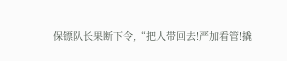保镖队长果断下令,“把人带回去!严加看管!撬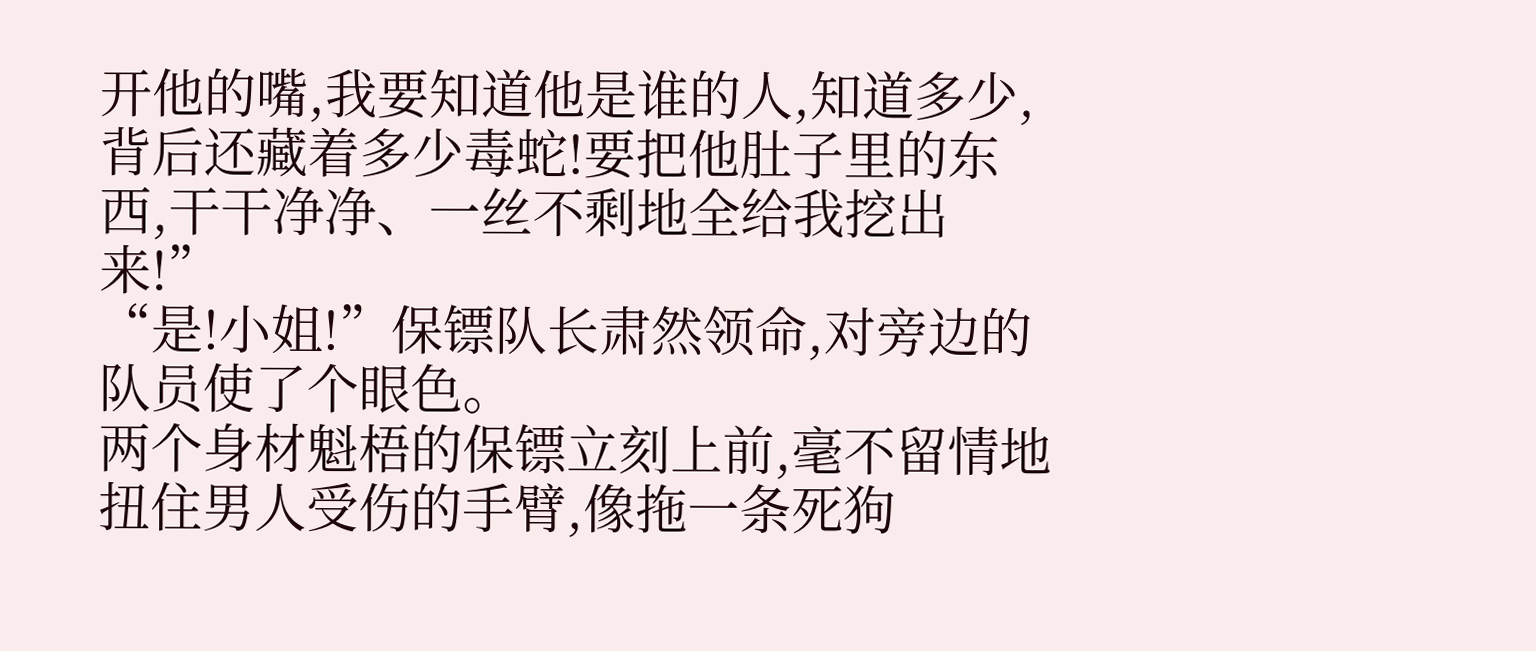开他的嘴,我要知道他是谁的人,知道多少,背后还藏着多少毒蛇!要把他肚子里的东西,干干净净、一丝不剩地全给我挖出来!”
“是!小姐!”保镖队长肃然领命,对旁边的队员使了个眼色。
两个身材魁梧的保镖立刻上前,毫不留情地扭住男人受伤的手臂,像拖一条死狗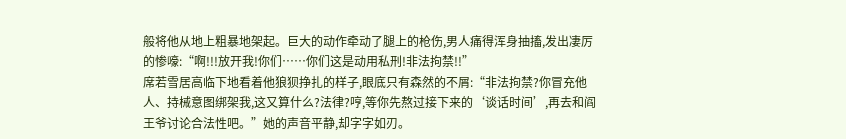般将他从地上粗暴地架起。巨大的动作牵动了腿上的枪伤,男人痛得浑身抽搐,发出凄厉的惨嚎:“啊!!!放开我!你们……你们这是动用私刑!非法拘禁!!”
席若雪居高临下地看着他狼狈挣扎的样子,眼底只有森然的不屑:“非法拘禁?你冒充他人、持械意图绑架我,这又算什么?法律?哼,等你先熬过接下来的‘谈话时间’,再去和阎王爷讨论合法性吧。”她的声音平静,却字字如刃。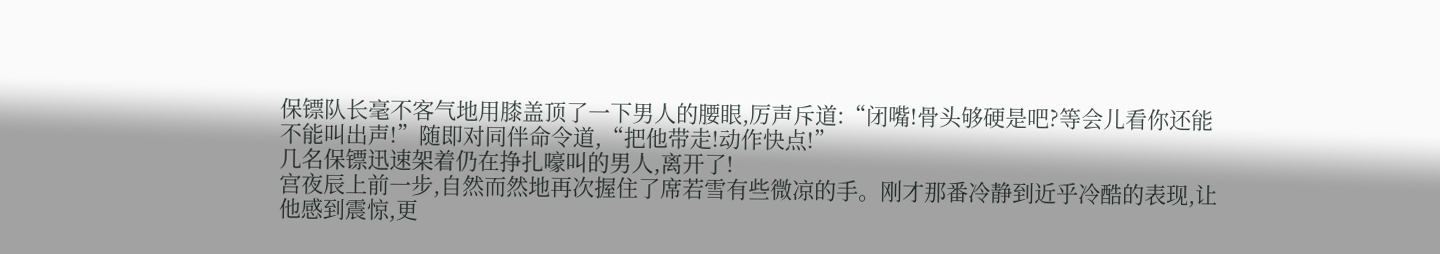保镖队长毫不客气地用膝盖顶了一下男人的腰眼,厉声斥道:“闭嘴!骨头够硬是吧?等会儿看你还能不能叫出声!”随即对同伴命令道,“把他带走!动作快点!”
几名保镖迅速架着仍在挣扎嚎叫的男人,离开了!
宫夜辰上前一步,自然而然地再次握住了席若雪有些微凉的手。刚才那番冷静到近乎冷酷的表现,让他感到震惊,更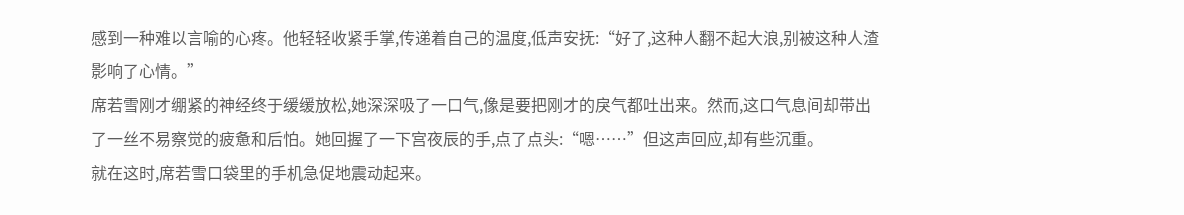感到一种难以言喻的心疼。他轻轻收紧手掌,传递着自己的温度,低声安抚:“好了,这种人翻不起大浪,别被这种人渣影响了心情。”
席若雪刚才绷紧的神经终于缓缓放松,她深深吸了一口气,像是要把刚才的戾气都吐出来。然而,这口气息间却带出了一丝不易察觉的疲惫和后怕。她回握了一下宫夜辰的手,点了点头:“嗯……”但这声回应,却有些沉重。
就在这时,席若雪口袋里的手机急促地震动起来。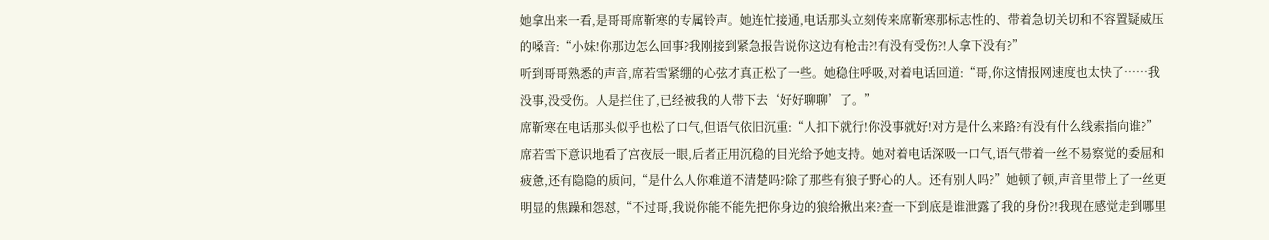她拿出来一看,是哥哥席靳寒的专属铃声。她连忙接通,电话那头立刻传来席靳寒那标志性的、带着急切关切和不容置疑威压的嗓音:“小妹!你那边怎么回事?我刚接到紧急报告说你这边有枪击?!有没有受伤?!人拿下没有?”
听到哥哥熟悉的声音,席若雪紧绷的心弦才真正松了一些。她稳住呼吸,对着电话回道:“哥,你这情报网速度也太快了……我没事,没受伤。人是拦住了,已经被我的人带下去‘好好聊聊’了。”
席靳寒在电话那头似乎也松了口气,但语气依旧沉重:“人扣下就行!你没事就好!对方是什么来路?有没有什么线索指向谁?”
席若雪下意识地看了宫夜辰一眼,后者正用沉稳的目光给予她支持。她对着电话深吸一口气,语气带着一丝不易察觉的委屈和疲惫,还有隐隐的质问,“是什么人你难道不清楚吗?除了那些有狼子野心的人。还有别人吗?”她顿了顿,声音里带上了一丝更明显的焦躁和怨怼,“不过哥,我说你能不能先把你身边的狼给揪出来?查一下到底是谁泄露了我的身份?!我现在感觉走到哪里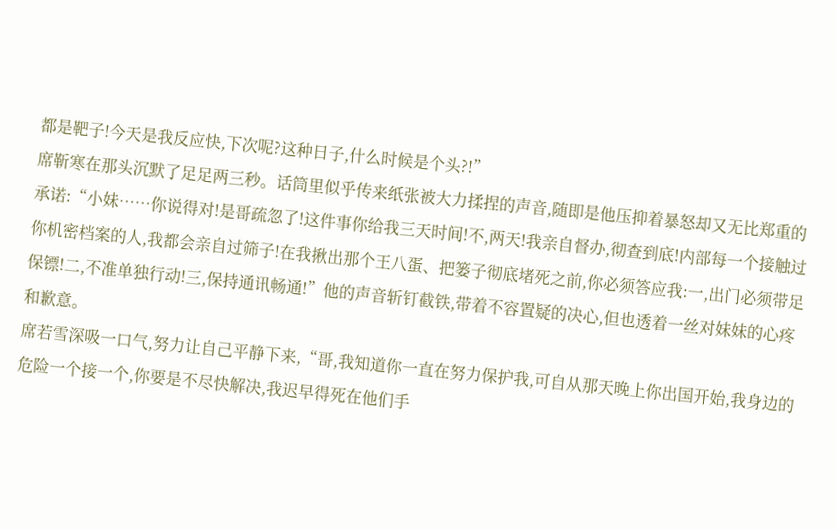都是靶子!今天是我反应快,下次呢?这种日子,什么时候是个头?!”
席靳寒在那头沉默了足足两三秒。话筒里似乎传来纸张被大力揉捏的声音,随即是他压抑着暴怒却又无比郑重的承诺:“小妹……你说得对!是哥疏忽了!这件事你给我三天时间!不,两天!我亲自督办,彻查到底!内部每一个接触过你机密档案的人,我都会亲自过筛子!在我揪出那个王八蛋、把篓子彻底堵死之前,你必须答应我:一,出门必须带足保镖!二,不准单独行动!三,保持通讯畅通!”他的声音斩钉截铁,带着不容置疑的决心,但也透着一丝对妹妹的心疼和歉意。
席若雪深吸一口气,努力让自己平静下来,“哥,我知道你一直在努力保护我,可自从那天晚上你出国开始,我身边的危险一个接一个,你要是不尽快解决,我迟早得死在他们手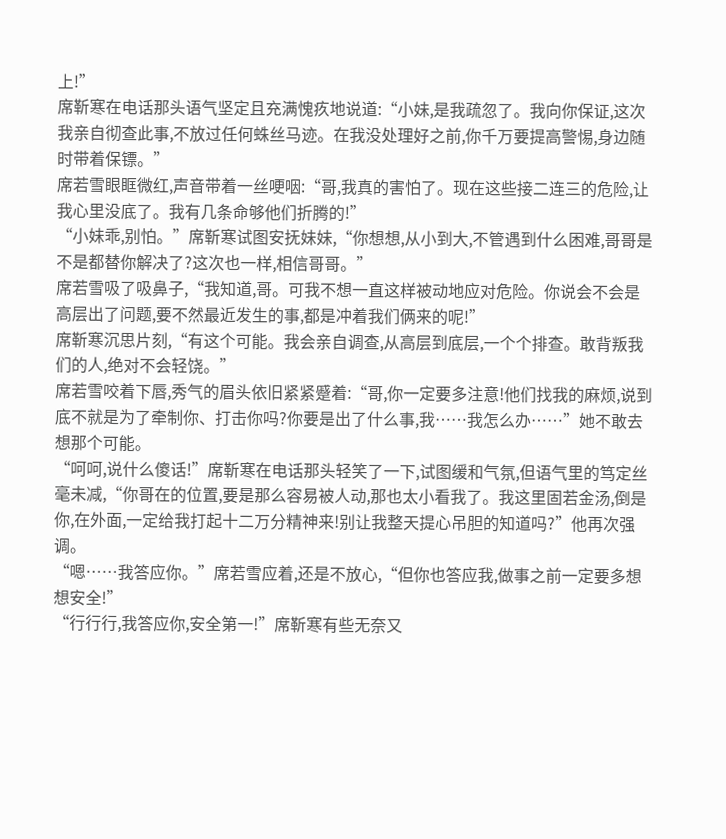上!”
席靳寒在电话那头语气坚定且充满愧疚地说道:“小妹,是我疏忽了。我向你保证,这次我亲自彻查此事,不放过任何蛛丝马迹。在我没处理好之前,你千万要提高警惕,身边随时带着保镖。”
席若雪眼眶微红,声音带着一丝哽咽:“哥,我真的害怕了。现在这些接二连三的危险,让我心里没底了。我有几条命够他们折腾的!”
“小妹乖,别怕。”席靳寒试图安抚妹妹,“你想想,从小到大,不管遇到什么困难,哥哥是不是都替你解决了?这次也一样,相信哥哥。”
席若雪吸了吸鼻子,“我知道,哥。可我不想一直这样被动地应对危险。你说会不会是高层出了问题,要不然最近发生的事,都是冲着我们俩来的呢!”
席靳寒沉思片刻,“有这个可能。我会亲自调查,从高层到底层,一个个排查。敢背叛我们的人,绝对不会轻饶。”
席若雪咬着下唇,秀气的眉头依旧紧紧蹙着:“哥,你一定要多注意!他们找我的麻烦,说到底不就是为了牵制你、打击你吗?你要是出了什么事,我……我怎么办……”她不敢去想那个可能。
“呵呵,说什么傻话!”席靳寒在电话那头轻笑了一下,试图缓和气氛,但语气里的笃定丝毫未减,“你哥在的位置,要是那么容易被人动,那也太小看我了。我这里固若金汤,倒是你,在外面,一定给我打起十二万分精神来!别让我整天提心吊胆的知道吗?”他再次强调。
“嗯……我答应你。”席若雪应着,还是不放心,“但你也答应我,做事之前一定要多想想安全!”
“行行行,我答应你,安全第一!”席靳寒有些无奈又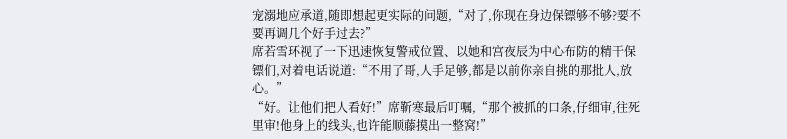宠溺地应承道,随即想起更实际的问题,“对了,你现在身边保镖够不够?要不要再调几个好手过去?”
席若雪环视了一下迅速恢复警戒位置、以她和宫夜辰为中心布防的精干保镖们,对着电话说道:“不用了哥,人手足够,都是以前你亲自挑的那批人,放心。”
“好。让他们把人看好!”席靳寒最后叮嘱,“那个被抓的口条,仔细审,往死里审!他身上的线头,也许能顺藤摸出一整窝!”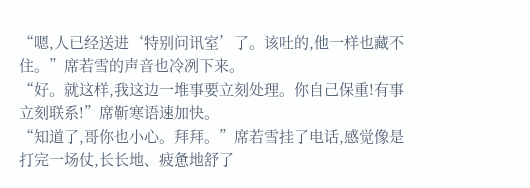“嗯,人已经送进‘特别问讯室’了。该吐的,他一样也藏不住。”席若雪的声音也冷冽下来。
“好。就这样,我这边一堆事要立刻处理。你自己保重!有事立刻联系!”席靳寒语速加快。
“知道了,哥你也小心。拜拜。”席若雪挂了电话,感觉像是打完一场仗,长长地、疲惫地舒了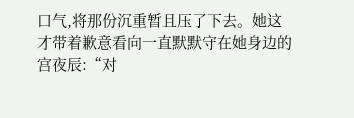口气,将那份沉重暂且压了下去。她这才带着歉意看向一直默默守在她身边的宫夜辰:“对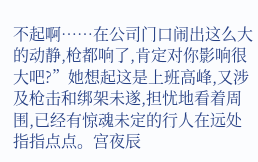不起啊……在公司门口闹出这么大的动静,枪都响了,肯定对你影响很大吧?”她想起这是上班高峰,又涉及枪击和绑架未遂,担忧地看着周围,已经有惊魂未定的行人在远处指指点点。宫夜辰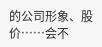的公司形象、股价……会不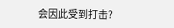会因此受到打击?